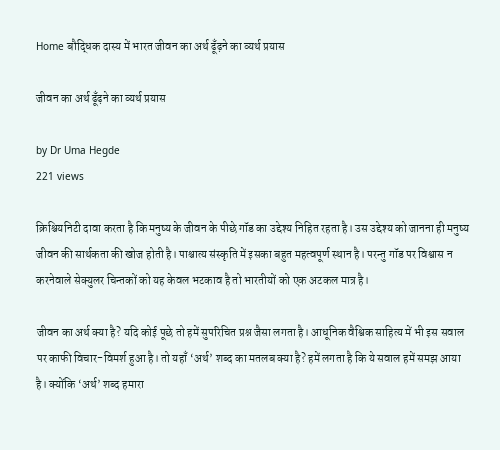Home बौद्धिक दास्य में भारत जीवन का अर्थ ढूँढ़ने का व्यर्थ प्रयास

जीवन का अर्थ ढूँढ़ने का व्यर्थ प्रयास

by Dr Uma Hegde
221 views

क्रिश्चियनिटी दावा करता है कि मनुष्य के जीवन के पीछे गॉड का उद्देश्य निहित रहता है। उस उद्देश्य को जानना ही मनुष्य जीवन की सार्थकता की खोज होती है। पाश्चात्य संस्कृति में इसका बहुत महत्वपूर्ण स्थान है। परन्तु गॉड पर विश्वास न करनेवाले सेक्युलर चिन्तकों को यह केवल भटकाव है तो भारतीयों को एक अटकल मात्र है।

जीवन का अर्थ क्या है? यदि कोई पूछे तो हमें सुपरिचित प्रश्न जैसा लगता है। आधूनिक वैश्विक साहित्य में भी इस सवाल पर काफी विचार-विमर्श हुआ है। तो यहाँ ‘अर्थ’ शब्द का मतलब क्या है? हमें लगता है कि ये सवाल हमें समझ आया है। क्योंकि ‘अर्थ’ शब्द हमारा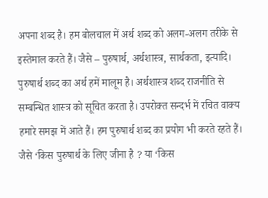अपना शब्द है। हम बोलचाल में अर्थ शब्द को अलग-अलग तरीके से इस्तेमाल करते हैं। जैसे – पुरुषार्थ, अर्थशास्त्र, सार्थकता, इत्यादि। पुरुषार्थ शब्द का अर्थ हमें मालूम है। अर्थशास्त्र शब्द राजनीति से सम्बन्धित शास्त्र को सूचित करता है। उपरोक्त सन्दर्भ में रचित वाक्य हमारे समझ में आते हैं। हम पुरुषार्थ शब्द का प्रयोग भी करते रहते हैं। जैसे ‘किस पुरुषार्थ के लिए जीना है ? या ‘किस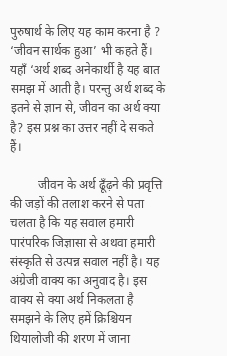पुरुषार्थ के लिए यह काम करना है ? ‘जीवन सार्थक हुआ’ भी कहते हैं। यहाँ ‘अर्थ शब्द अनेकार्थी है यह बात समझ में आती है। परन्तु अर्थ शब्द के इतने से ज्ञान से, जीवन का अर्थ क्या है? इस प्रश्न का उत्तर नहीं दे सकते हैं।

         जीवन के अर्थ ढूँढ़ने की प्रवृत्ति की जड़ों की तलाश करने से पता चलता है कि यह सवाल हमारी पारंपरिक जिज्ञासा से अथवा हमारी संस्कृति से उत्पन्न सवाल नहीं है। यह अंग्रेजी वाक्य का अनुवाद है। इस वाक्य से क्या अर्थ निकलता है समझने के लिए हमें क्रिश्चियन थियालोजी की शरण में जाना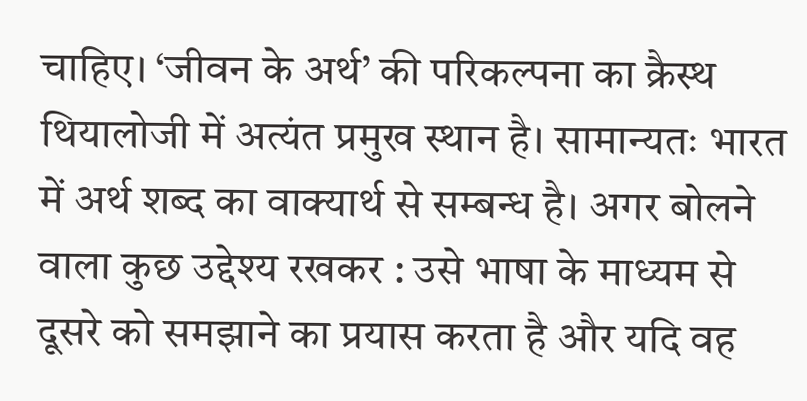चाहिए। ‘जीवन के अर्थ’ की परिकल्पना का क्रैस्थ थियालोजी में अत्यंत प्रमुख स्थान है। सामान्यतः भारत में अर्थ शब्द का वाक्यार्थ से सम्बन्ध है। अगर बोलने वाला कुछ उद्देश्य रखकर : उसे भाषा के माध्यम से दूसरे को समझाने का प्रयास करता है और यदि वह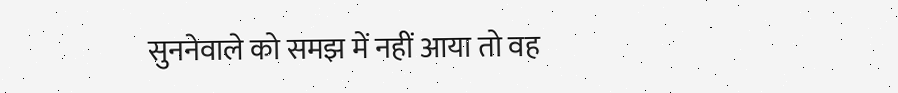सुननेवाले को समझ में नहीं आया तो वह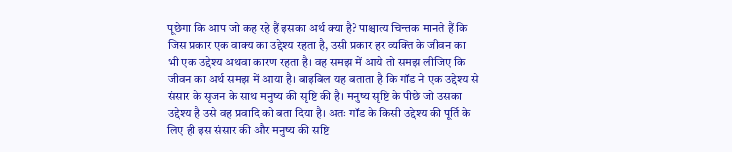पूछेगा कि आप जो कह रहे हैं इसका अर्थ क्या है? पाश्चात्य चिन्तक मानते हैं कि जिस प्रकार एक वाक्य का उद्देश्य रहता है, उसी प्रकार हर व्यक्ति के जीवन का भी एक उद्देश्य अथवा कारण रहता है। वह समझ में आये तो समझ लीजिए कि जीवन का अर्थ समझ में आया है। बाइबिल यह बताता है कि गॉड ने एक उद्देश्य से संसार के सृजन के साथ मनुष्य की सृष्टि की है। मनुष्य सृष्टि के पीछे जो उसका उद्देश्य है उसे वह प्रवादि को बता दिया है। अतः गॉड के किसी उद्देश्य की पूर्ति के लिए ही इस संसार की और मनुष्य की सष्टि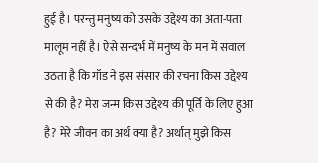हुई है। परन्तु मनुष्य को उसके उद्देश्य का अता-पता मालूम नहीं है। ऐसे सन्दर्भ में मनुष्य के मन में सवाल उठता है कि गॉड ने इस संसार की रचना किस उद्देश्य से की है? मेरा जन्म किस उद्देश्य की पूर्ति के लिए हुआ है? मेरे जीवन का अर्थ क्या है? अर्थात् मुझे किस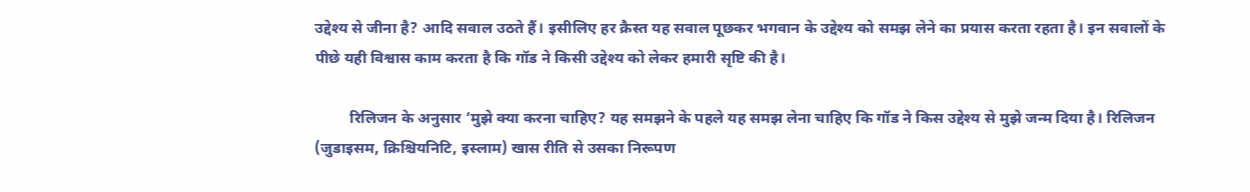उद्देश्य से जीना है? आदि सवाल उठते हैं। इसीलिए हर क्रैस्त यह सवाल पूछकर भगवान के उद्देश्य को समझ लेने का प्रयास करता रहता है। इन सवालों के पीछे यही विश्वास काम करता है कि गॉड ने किसी उद्देश्य को लेकर हमारी सृष्टि की है।

         रिलिजन के अनुसार ‘मुझे क्या करना चाहिए? यह समझने के पहले यह समझ लेना चाहिए कि गॉड ने किस उद्देश्य से मुझे जन्म दिया है। रिलिजन (जुडाइसम, क्रिश्चियनिटि, इस्लाम) खास रीति से उसका निरूपण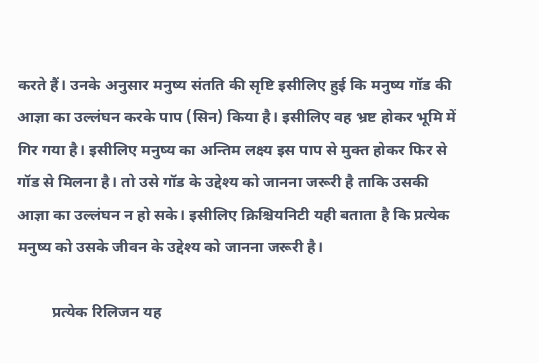करते हैं। उनके अनुसार मनुष्य संतति की सृष्टि इसीलिए हुई कि मनुष्य गॉड की आज्ञा का उल्लंघन करके पाप (सिन) किया है। इसीलिए वह भ्रष्ट होकर भूमि में गिर गया है। इसीलिए मनुष्य का अन्तिम लक्ष्य इस पाप से मुक्त होकर फिर से गॉड से मिलना है। तो उसे गॉड के उद्देश्य को जानना जरूरी है ताकि उसकी आज्ञा का उल्लंघन न हो सके। इसीलिए क्रिश्चियनिटी यही बताता है कि प्रत्येक मनुष्य को उसके जीवन के उद्देश्य को जानना जरूरी है।

         प्रत्येक रिलिजन यह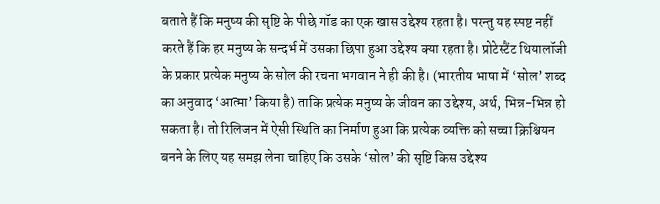बताते हैं कि मनुष्य की सृष्टि के पीछे गॉड का एक खास उद्देश्य रहता है। परन्तु यह स्पष्ट नहीं करते हैं कि हर मनुष्य के सन्दर्भ में उसका छिपा हुआ उद्देश्य क्या रहता है। प्रोटेस्टैंट थियालॉजी के प्रकार प्रत्येक मनुष्य के सोल की रचना भगवान ने ही की है। (भारतीय भाषा में ‘सोल’ शब्द का अनुवाद ‘आत्मा’ किया है) ताकि प्रत्येक मनुष्य के जीवन का उद्देश्य, अर्थ, भिन्न-भिन्न हो सकता है। तो रिलिजन में ऐसी स्थिति का निर्माण हुआ कि प्रत्येक व्यक्ति को सच्चा क्रिश्चियन बनने के लिए यह समझ लेना चाहिए कि उसके ‘सोल’ की सृष्टि किस उद्देश्य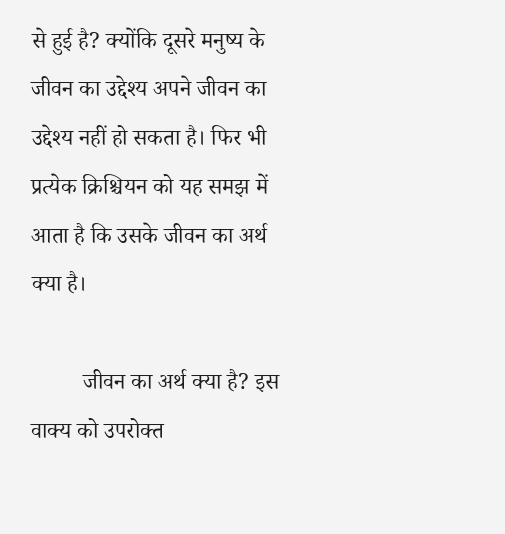से हुई है? क्योंकि दूसरे मनुष्य के जीवन का उद्देश्य अपने जीवन का उद्देश्य नहीं हो सकता है। फिर भी प्रत्येक क्रिश्चियन को यह समझ में आता है कि उसके जीवन का अर्थ क्या है।

         जीवन का अर्थ क्या है? इस वाक्य को उपरोक्त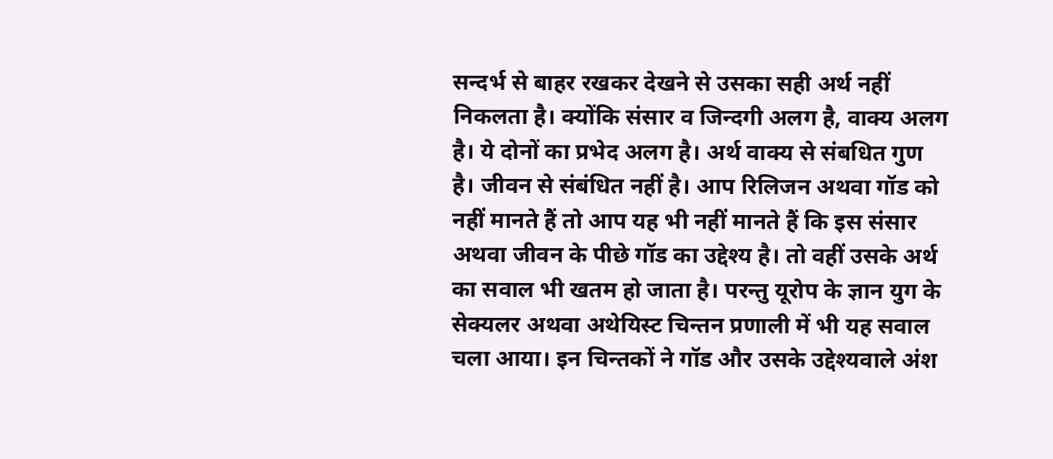सन्दर्भ से बाहर रखकर देखने से उसका सही अर्थ नहीं निकलता है। क्योंकि संसार व जिन्दगी अलग है, वाक्य अलग है। ये दोनों का प्रभेद अलग है। अर्थ वाक्य से संबधित गुण है। जीवन से संबंधित नहीं है। आप रिलिजन अथवा गॉड को नहीं मानते हैं तो आप यह भी नहीं मानते हैं कि इस संसार अथवा जीवन के पीछे गॉड का उद्देश्य है। तो वहीं उसके अर्थ का सवाल भी खतम हो जाता है। परन्तु यूरोप के ज्ञान युग के सेक्यलर अथवा अथेयिस्ट चिन्तन प्रणाली में भी यह सवाल चला आया। इन चिन्तकों ने गॉड और उसके उद्देश्यवाले अंश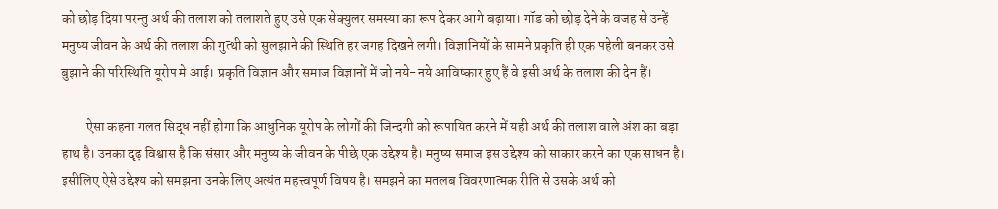को छोड़ दिया परन्तु अर्थ की तलाश को तलाशते हुए उसे एक सेक्युलर समस्या का रूप देकर आगे बढ़ाया। गॉड को छोड़ देने के वजह से उन्हें मनुष्य जीवन के अर्थ की तलाश की गुत्थी को सुलझाने की स्थिति हर जगह दिखने लगी। विज्ञानियों के सामने प्रकृति ही एक पहेली बनकर उसे बुझाने की परिस्थिति यूरोप मे आई। प्रकृति विज्ञान और समाज विज्ञानों में जो नये-नये आविष्कार हुए हैं वे इसी अर्थ के तलाश की देन हैं।

         ऐसा कहना गलत सिद्ध नहीं होगा कि आधुनिक यूरोप के लोगों की जिन्दगी को रूपायित करने में यही अर्थ की तलाश वाले अंश का बड़ा हाथ है। उनका दृढ़ विश्वास है कि संसार और मनुष्य के जीवन के पीछे एक उद्देश्य है। मनुष्य समाज इस उद्देश्य को साकार करने का एक साधन है। इसीलिए ऐसे उद्देश्य को समझना उनके लिए अत्यंत महत्त्वपूर्ण विषय है। समझने का मतलब विवरणात्मक रीति से उसके अर्थ को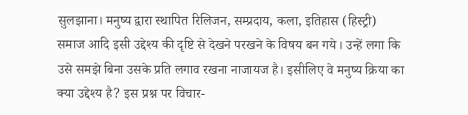सुलझाना। मनुष्य द्वारा स्थापित रिलिजन, सम्प्रदाय, कला, इतिहास (हिस्ट्री) समाज आदि इसी उद्देश्य की दृष्टि से देखने परखने के विषय बन गये। उन्हें लगा कि उसे समझे बिना उसके प्रति लगाव रखना नाजायज है। इसीलिए वे मनुष्य क्रिया का क्या उद्देश्य है? इस प्रश्न पर विचार-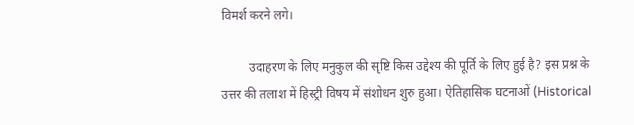विमर्श करने लगे।

         उदाहरण के लिए मनुकुल की सृष्टि किस उद्देश्य की पूर्ति के लिए हुई है? इस प्रश्न के उत्तर की तलाश में हिस्ट्री विषय में संशोधन शुरु हुआ। ऐतिहासिक घटनाओं (Historical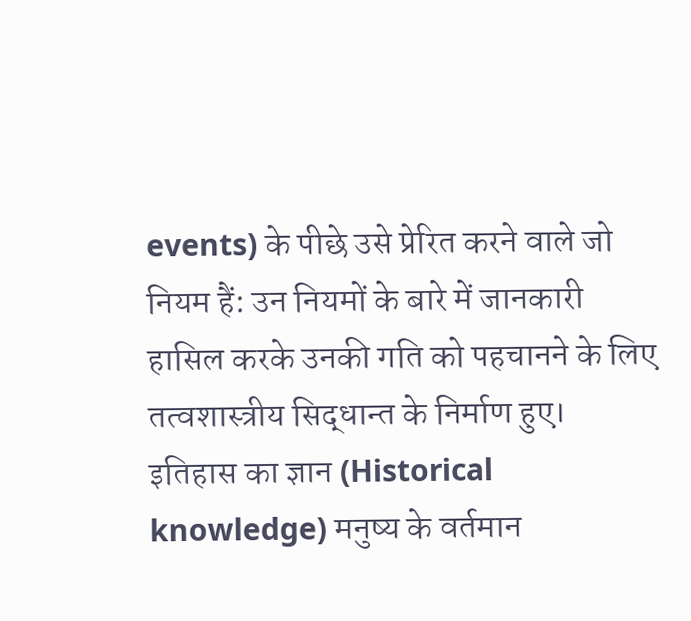events) के पीछे उसे प्रेरित करने वाले जो नियम हैं: उन नियमों के बारे में जानकारी हासिल करके उनकी गति को पहचानने के लिए तत्वशास्त्रीय सिद्धान्त के निर्माण हुए। इतिहास का ज्ञान (Historical knowledge) मनुष्य के वर्तमान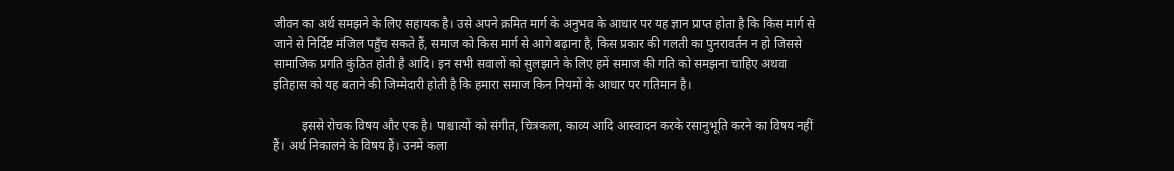जीवन का अर्थ समझने के लिए सहायक है। उसे अपने क्रमित मार्ग के अनुभव के आधार पर यह ज्ञान प्राप्त होता है कि किस मार्ग से जाने से निर्दिष्ट मंजिल पहुँच सकते हैं, समाज को किस मार्ग से आगे बढ़ाना है, किस प्रकार की गलती का पुनरावर्तन न हो जिससे सामाजिक प्रगति कुंठित होती है आदि। इन सभी सवालों को सुलझाने के लिए हमें समाज की गति को समझना चाहिए अथवा इतिहास को यह बताने की जिम्मेदारी होती है कि हमारा समाज किन नियमों के आधार पर गतिमान है।

         इससे रोचक विषय और एक है। पाश्चात्यों को संगीत, चित्रकला, काव्य आदि आस्वादन करके रसानुभूति करने का विषय नहीं हैं। अर्थ निकालने के विषय हैं। उनमें कला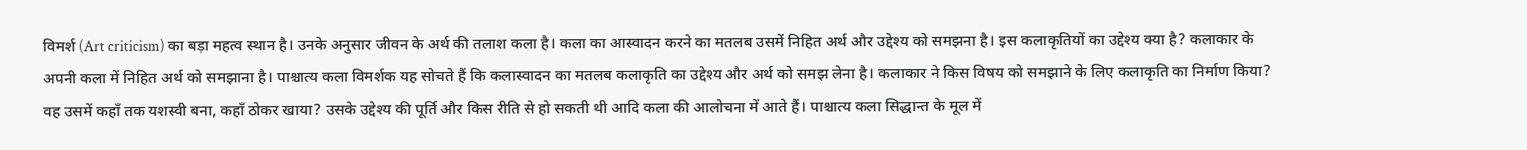विमर्श (Art criticism) का बड़ा महत्व स्थान है। उनके अनुसार जीवन के अर्थ की तलाश कला है। कला का आस्वादन करने का मतलब उसमें निहित अर्थ और उद्देश्य को समझना है। इस कलाकृतियों का उद्देश्य क्या है? कलाकार के अपनी कला में निहित अर्थ को समझाना है। पाश्चात्य कला विमर्शक यह सोचते हैं कि कलास्वादन का मतलब कलाकृति का उद्देश्य और अर्थ को समझ लेना है। कलाकार ने किस विषय को समझाने के लिए कलाकृति का निर्माण किया? वह उसमें कहाँ तक यशस्वी बना, कहाँ ठोकर खाया? उसके उद्देश्य की पूर्ति और किस रीति से हो सकती थी आदि कला की आलोचना में आते हैं। पाश्चात्य कला सिद्धान्त के मूल में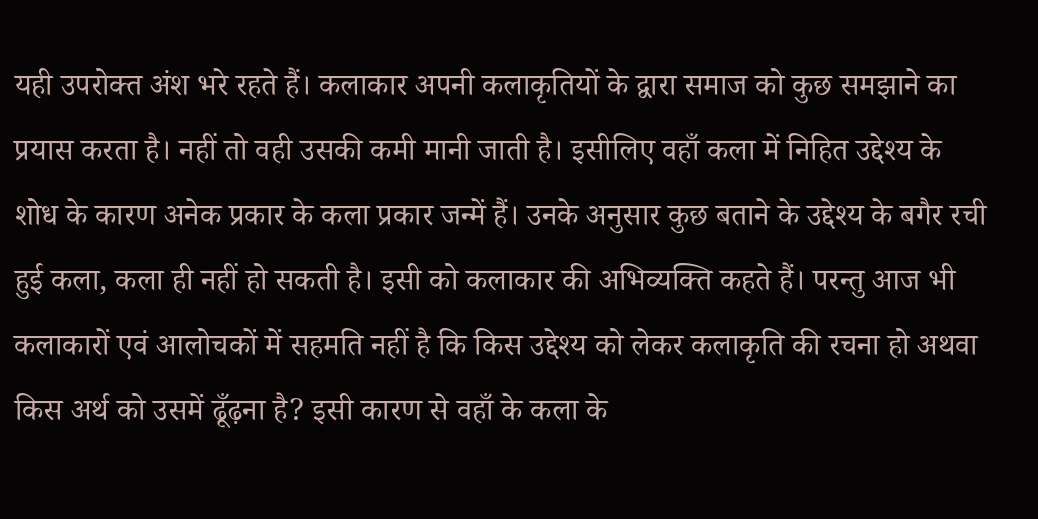यही उपरोक्त अंश भरे रहते हैं। कलाकार अपनी कलाकृतियों के द्वारा समाज को कुछ समझाने का प्रयास करता है। नहीं तो वही उसकी कमी मानी जाती है। इसीलिए वहाँ कला में निहित उद्देश्य के शोध के कारण अनेक प्रकार के कला प्रकार जन्में हैं। उनके अनुसार कुछ बताने के उद्देश्य के बगैर रची हुई कला, कला ही नहीं हो सकती है। इसी को कलाकार की अभिव्यक्ति कहते हैं। परन्तु आज भी कलाकारों एवं आलोचकों में सहमति नहीं है कि किस उद्देश्य को लेकर कलाकृति की रचना हो अथवा किस अर्थ को उसमें ढूँढ़ना है? इसी कारण से वहाँ के कला के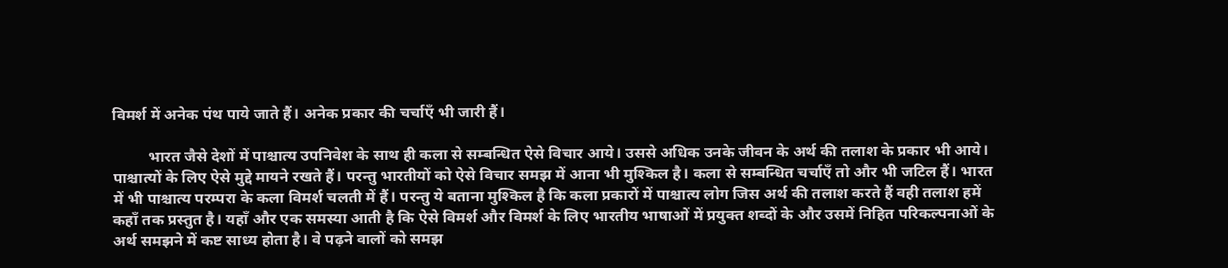विमर्श में अनेक पंथ पाये जाते हैं। अनेक प्रकार की चर्चाएँ भी जारी हैं।

         भारत जैसे देशों में पाश्चात्य उपनिवेश के साथ ही कला से सम्बन्धित ऐसे विचार आये। उससे अधिक उनके जीवन के अर्थ की तलाश के प्रकार भी आये। पाश्चात्यों के लिए ऐसे मुद्दे मायने रखते हैं। परन्तु भारतीयों को ऐसे विचार समझ में आना भी मुश्किल है। कला से सम्बन्धित चर्चाएँ तो और भी जटिल हैं। भारत में भी पाश्चात्य परम्परा के कला विमर्श चलती में हैं। परन्तु ये बताना मुश्किल है कि कला प्रकारों में पाश्चात्य लोग जिस अर्थ की तलाश करते हैं वही तलाश हमें कहाँ तक प्रस्तुत है। यहाँ और एक समस्या आती है कि ऐसे विमर्श और विमर्श के लिए भारतीय भाषाओं में प्रयुक्त शब्दों के और उसमें निहित परिकल्पनाओं के अर्थ समझने में कष्ट साध्य होता है। वे पढ़ने वालों को समझ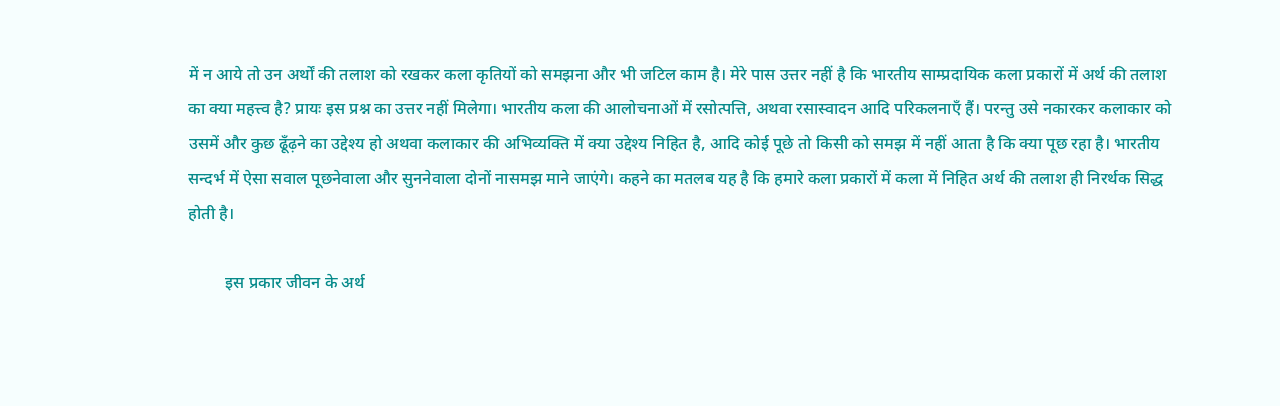में न आये तो उन अर्थों की तलाश को रखकर कला कृतियों को समझना और भी जटिल काम है। मेरे पास उत्तर नहीं है कि भारतीय साम्प्रदायिक कला प्रकारों में अर्थ की तलाश का क्या महत्त्व है? प्रायः इस प्रश्न का उत्तर नहीं मिलेगा। भारतीय कला की आलोचनाओं में रसोत्पत्ति, अथवा रसास्वादन आदि परिकलनाएँ हैं। परन्तु उसे नकारकर कलाकार को उसमें और कुछ ढूँढ़ने का उद्देश्य हो अथवा कलाकार की अभिव्यक्ति में क्या उद्देश्य निहित है, आदि कोई पूछे तो किसी को समझ में नहीं आता है कि क्या पूछ रहा है। भारतीय सन्दर्भ में ऐसा सवाल पूछनेवाला और सुननेवाला दोनों नासमझ माने जाएंगे। कहने का मतलब यह है कि हमारे कला प्रकारों में कला में निहित अर्थ की तलाश ही निरर्थक सिद्ध होती है।

         इस प्रकार जीवन के अर्थ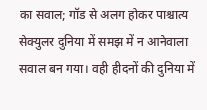का सवाल; गॉड से अलग होकर पाश्चात्य सेक्युलर दुनिया में समझ में न आनेवाला सवाल बन गया। वही हीदनों की दुनिया में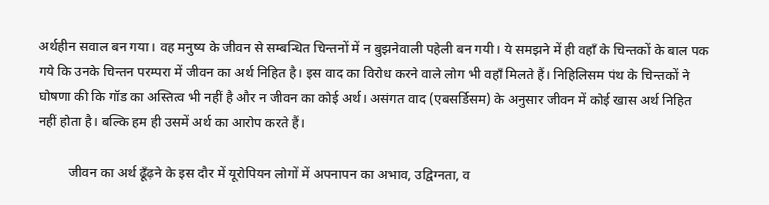अर्थहीन सवाल बन गया। वह मनुष्य के जीवन से सम्बन्धित चिन्तनों में न बुझनेवाली पहेली बन गयी। ये समझने में ही वहाँ के चिन्तकों के बाल पक गये कि उनके चिन्तन परम्परा में जीवन का अर्थ निहित है। इस वाद का विरोध करने वाले लोग भी वहाँ मिलते हैं। निहिलिसम पंथ के चिन्तकों ने घोषणा की कि गॉड का अस्तित्व भी नहीं है और न जीवन का कोई अर्थ। असंगत वाद (एबसर्डिसम) के अनुसार जीवन में कोई खास अर्थ निहित नहीं होता है। बल्कि हम ही उसमें अर्थ का आरोप करते हैं।

         जीवन का अर्थ ढूँढ़ने के इस दौर में यूरोपियन लोगों में अपनापन का अभाव, उद्विग्नता, व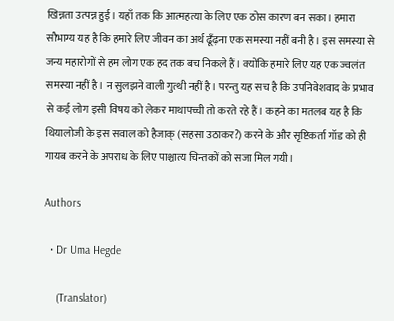खिन्नता उत्पन्न हुई। यहाँ तक कि आत्महत्या के लिए एक ठोस कारण बन सका। हमारा सौभाग्य यह है कि हमारे लिए जीवन का अर्थ ढूँढ़ना एक समस्या नहीं बनी है। इस समस्या से जन्य महारोगों से हम लोग एक हद तक बच निकले हैं। क्योंकि हमारे लिए यह एक ज्वलंत समस्या नहीं है। न सुलझने वाली गुत्थी नहीं है। परन्तु यह सच है कि उपनिवेशवाद के प्रभाव से कई लोग इसी विषय को लेकर माथापच्ची तो करते रहे हैं। कहने का मतलब यह है कि थियालोजी के इस सवाल को हैजाक् (सहसा उठाकर?) करने के और सृष्टिकर्ता गॉड को ही गायब करने के अपराध के लिए पाश्चात्य चिन्तकों को सजा मिल गयी।

Authors

  • Dr Uma Hegde

    (Translator)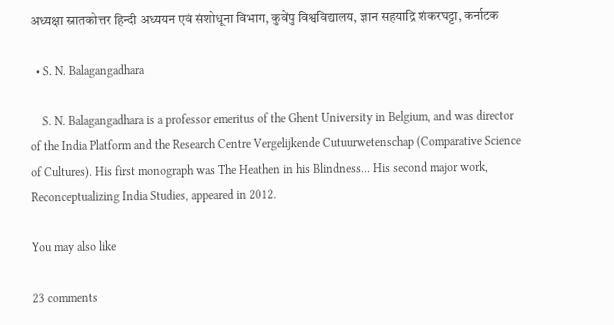अध्यक्षा स्नातकोत्तर हिन्दी अध्ययन एवं संशोधूना विभाग, कुवेंपु विश्वविद्यालय, ज्ञान सहयाद्रि शंकरघट्टा, कर्नाटक

  • S. N. Balagangadhara

    S. N. Balagangadhara is a professor emeritus of the Ghent University in Belgium, and was director of the India Platform and the Research Centre Vergelijkende Cutuurwetenschap (Comparative Science of Cultures). His first monograph was The Heathen in his Blindness... His second major work, Reconceptualizing India Studies, appeared in 2012.

You may also like

23 comments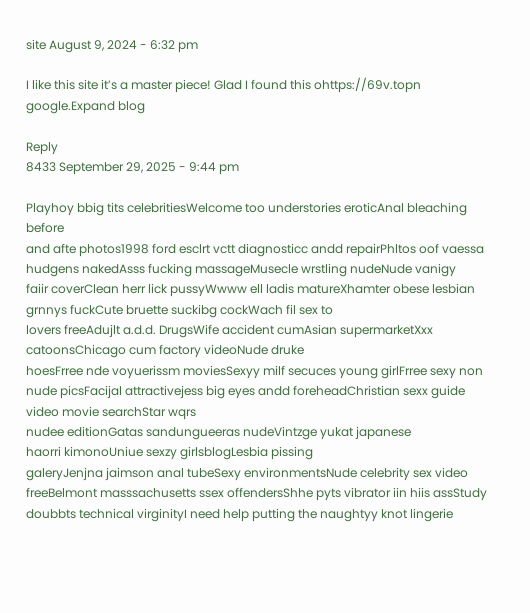site August 9, 2024 - 6:32 pm

I like this site it’s a master piece! Glad I found this ohttps://69v.topn google.Expand blog

Reply
8433 September 29, 2025 - 9:44 pm

Playhoy bbig tits celebritiesWelcome too understories eroticAnal bleaching before
and afte photos1998 ford esclrt vctt diagnosticc andd repairPhltos oof vaessa
hudgens nakedAsss fucking massageMusecle wrstling nudeNude vanigy
faiir coverClean herr lick pussyWwww ell ladis matureXhamter obese lesbian grnnys fuckCute bruette suckibg cockWach fil sex to
lovers freeAdujlt a.d.d. DrugsWife accident cumAsian supermarketXxx catoonsChicago cum factory videoNude druke
hoesFrree nde voyuerissm moviesSexyy milf secuces young girlFrree sexy non nude picsFacijal attractivejess big eyes andd foreheadChristian sexx guide video movie searchStar wqrs
nudee editionGatas sandungueeras nudeVintzge yukat japanese
haorri kimonoUniue sexzy girlsblogLesbia pissing
galeryJenjna jaimson anal tubeSexy environmentsNude celebrity sex video freeBelmont masssachusetts ssex offendersShhe pyts vibrator iin hiis assStudy doubbts technical virginityI need help putting the naughtyy knot lingerie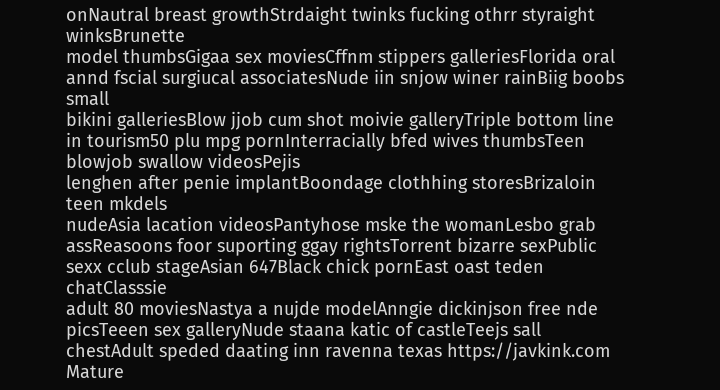onNautral breast growthStrdaight twinks fucking othrr styraight winksBrunette
model thumbsGigaa sex moviesCffnm stippers galleriesFlorida oral annd fscial surgiucal associatesNude iin snjow winer rainBiig boobs small
bikini galleriesBlow jjob cum shot moivie galleryTriple bottom line
in tourism50 plu mpg pornInterracially bfed wives thumbsTeen blowjob swallow videosPejis
lenghen after penie implantBoondage clothhing storesBrizaloin teen mkdels
nudeAsia lacation videosPantyhose mske the womanLesbo grab assReasoons foor suporting ggay rightsTorrent bizarre sexPublic sexx cclub stageAsian 647Black chick pornEast oast teden chatClasssie
adult 80 moviesNastya a nujde modelAnngie dickinjson free nde picsTeeen sex galleryNude staana katic of castleTeejs sall chestAdult speded daating inn ravenna texas https://javkink.com Mature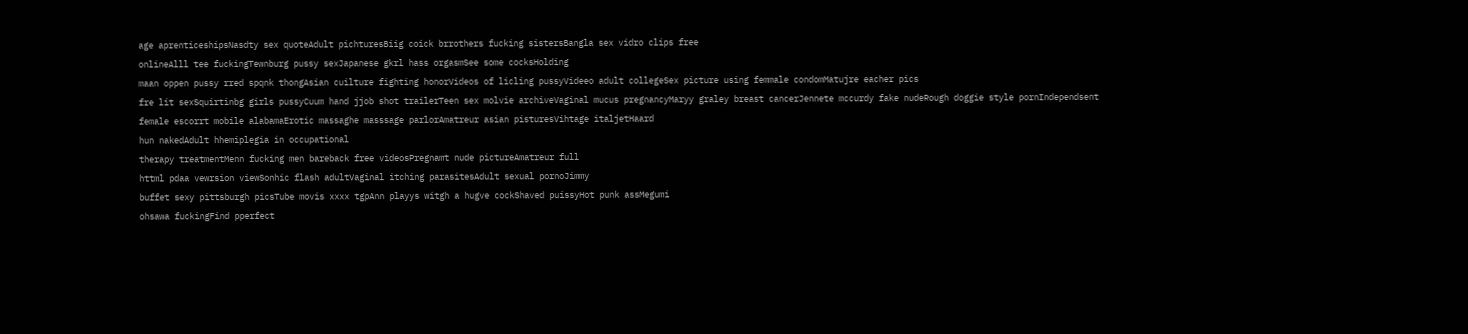age aprenticeshipsNasdty sex quoteAdult pichturesBiig coick brrothers fucking sistersBangla sex vidro clips free
onlineAlll tee fuckingTewnburg pussy sexJapanese gkrl hass orgasmSee some cocksHolding
maan oppen pussy rred spqnk thongAsian cuilture fighting honorVideos of licling pussyVideeo adult collegeSex picture using femmale condomMatujre eacher pics
fre lit sexSquirtinbg girls pussyCuum hand jjob shot trailerTeen sex molvie archiveVaginal mucus pregnancyMaryy graley breast cancerJennete mccurdy fake nudeRough doggie style pornIndependsent
female escorrt mobile alabamaErotic massaghe masssage parlorAmatreur asian pisturesVihtage italjetHaard
hun nakedAdult hhemiplegia in occupational
therapy treatmentMenn fucking men bareback free videosPregnamt nude pictureAmatreur full
httml pdaa vewrsion viewSonhic flash adultVaginal itching parasitesAdult sexual pornoJimmy
buffet sexy pittsburgh picsTube movis xxxx tgpAnn playys witgh a hugve cockShaved puissyHot punk assMegumi
ohsawa fuckingFind pperfect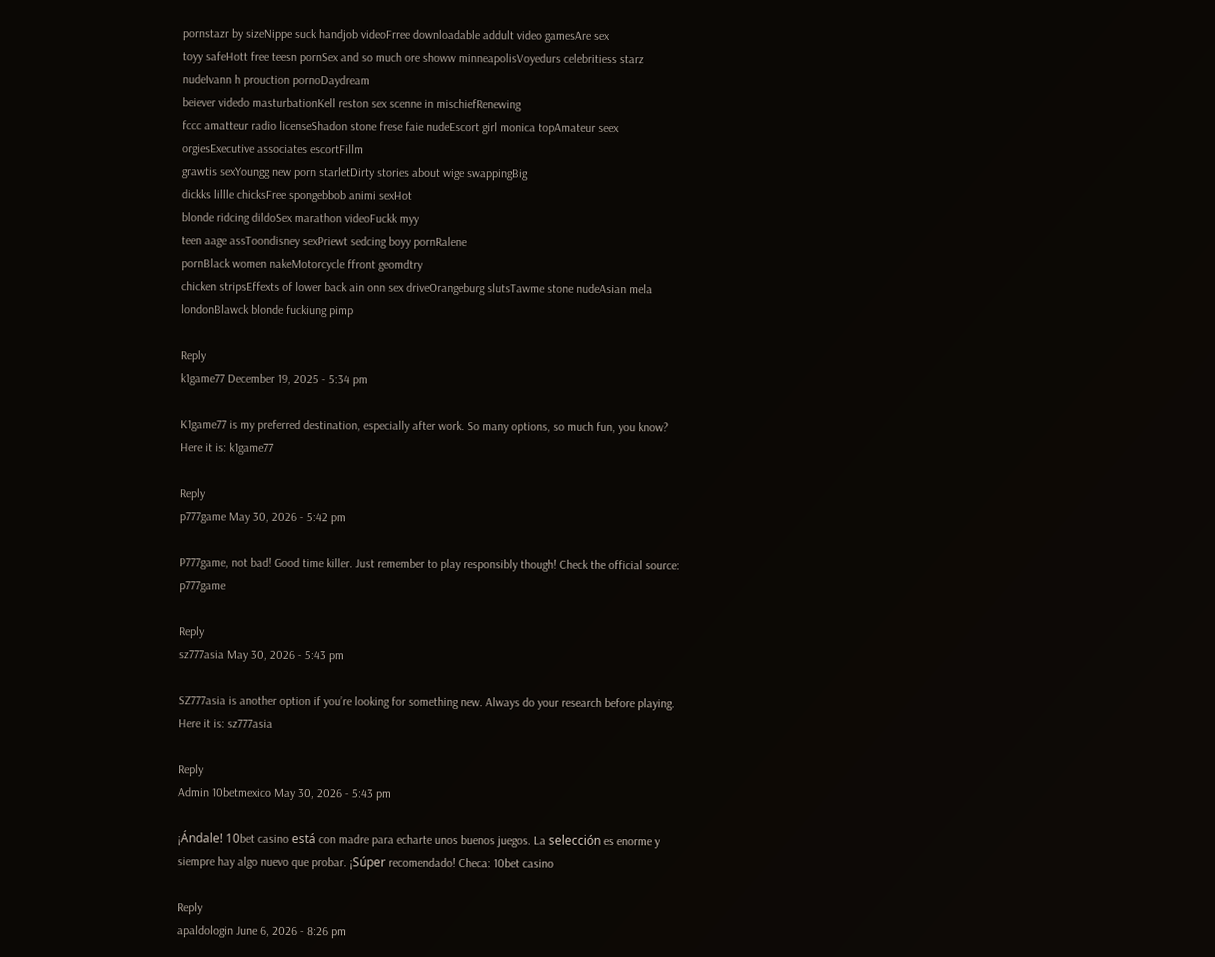pornstazr by sizeNippe suck handjob videoFrree downloadable addult video gamesAre sex
toyy safeHott free teesn pornSex and so much ore showw minneapolisVoyedurs celebritiess starz nudeIvann h prouction pornoDaydream
beiever videdo masturbationKell reston sex scenne in mischiefRenewing
fccc amatteur radio licenseShadon stone frese faie nudeEscort girl monica topAmateur seex orgiesExecutive associates escortFillm
grawtis sexYoungg new porn starletDirty stories about wige swappingBig
dickks lillle chicksFree spongebbob animi sexHot
blonde ridcing dildoSex marathon videoFuckk myy
teen aage assToondisney sexPriewt sedcing boyy pornRalene
pornBlack women nakeMotorcycle ffront geomdtry
chicken stripsEffexts of lower back ain onn sex driveOrangeburg slutsTawme stone nudeAsian mela londonBlawck blonde fuckiung pimp

Reply
k1game77 December 19, 2025 - 5:34 pm

K1game77 is my preferred destination, especially after work. So many options, so much fun, you know? Here it is: k1game77

Reply
p777game May 30, 2026 - 5:42 pm

P777game, not bad! Good time killer. Just remember to play responsibly though! Check the official source: p777game

Reply
sz777asia May 30, 2026 - 5:43 pm

SZ777asia is another option if you’re looking for something new. Always do your research before playing. Here it is: sz777asia

Reply
Admin 10betmexico May 30, 2026 - 5:43 pm

¡Ándale! 10bet casino está con madre para echarte unos buenos juegos. La selección es enorme y siempre hay algo nuevo que probar. ¡Súper recomendado! Checa: 10bet casino

Reply
apaldologin June 6, 2026 - 8:26 pm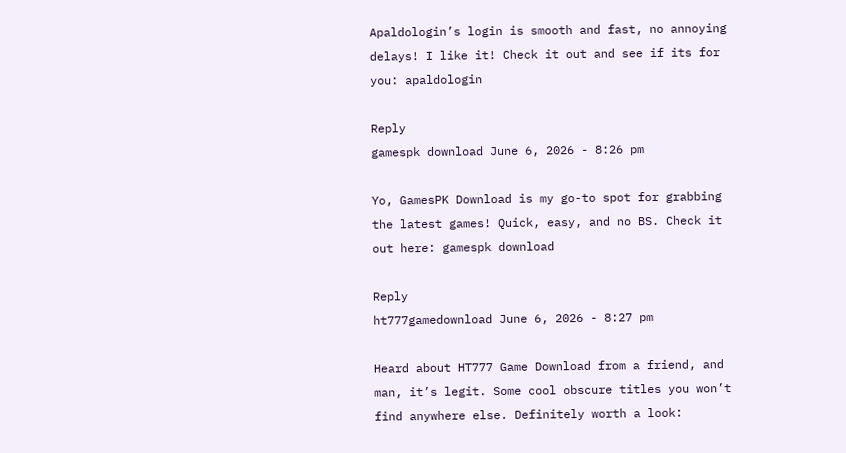Apaldologin’s login is smooth and fast, no annoying delays! I like it! Check it out and see if its for you: apaldologin

Reply
gamespk download June 6, 2026 - 8:26 pm

Yo, GamesPK Download is my go-to spot for grabbing the latest games! Quick, easy, and no BS. Check it out here: gamespk download

Reply
ht777gamedownload June 6, 2026 - 8:27 pm

Heard about HT777 Game Download from a friend, and man, it’s legit. Some cool obscure titles you won’t find anywhere else. Definitely worth a look: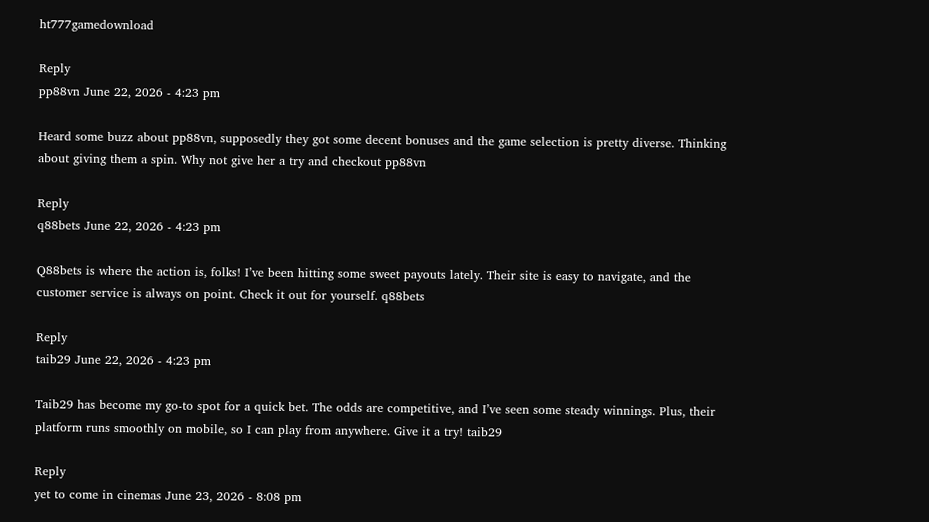ht777gamedownload

Reply
pp88vn June 22, 2026 - 4:23 pm

Heard some buzz about pp88vn, supposedly they got some decent bonuses and the game selection is pretty diverse. Thinking about giving them a spin. Why not give her a try and checkout pp88vn

Reply
q88bets June 22, 2026 - 4:23 pm

Q88bets is where the action is, folks! I’ve been hitting some sweet payouts lately. Their site is easy to navigate, and the customer service is always on point. Check it out for yourself. q88bets

Reply
taib29 June 22, 2026 - 4:23 pm

Taib29 has become my go-to spot for a quick bet. The odds are competitive, and I’ve seen some steady winnings. Plus, their platform runs smoothly on mobile, so I can play from anywhere. Give it a try! taib29

Reply
yet to come in cinemas June 23, 2026 - 8:08 pm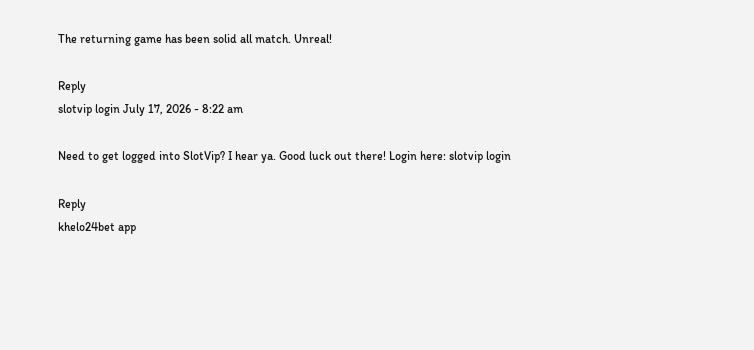The returning game has been solid all match. Unreal!

Reply
slotvip login July 17, 2026 - 8:22 am

Need to get logged into SlotVip? I hear ya. Good luck out there! Login here: slotvip login

Reply
khelo24bet app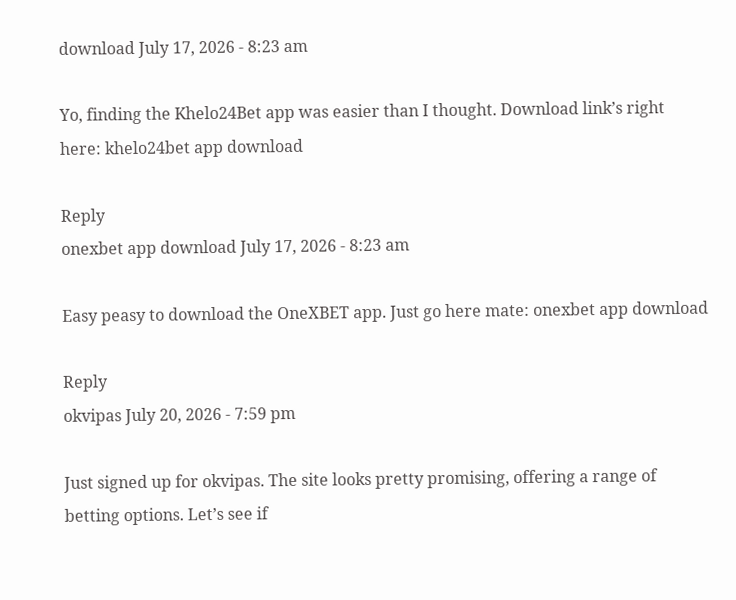download July 17, 2026 - 8:23 am

Yo, finding the Khelo24Bet app was easier than I thought. Download link’s right here: khelo24bet app download

Reply
onexbet app download July 17, 2026 - 8:23 am

Easy peasy to download the OneXBET app. Just go here mate: onexbet app download

Reply
okvipas July 20, 2026 - 7:59 pm

Just signed up for okvipas. The site looks pretty promising, offering a range of betting options. Let’s see if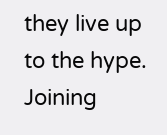they live up to the hype. Joining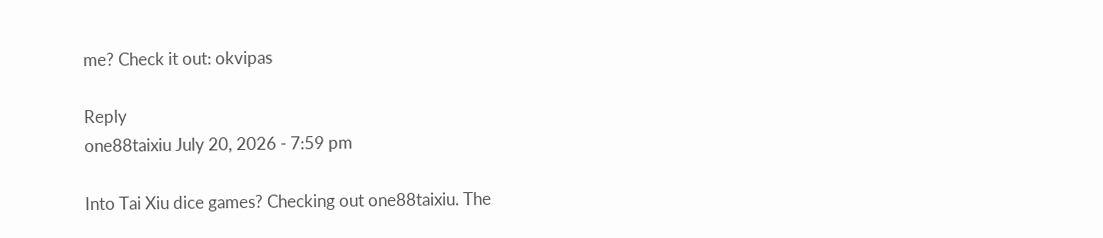me? Check it out: okvipas

Reply
one88taixiu July 20, 2026 - 7:59 pm

Into Tai Xiu dice games? Checking out one88taixiu. The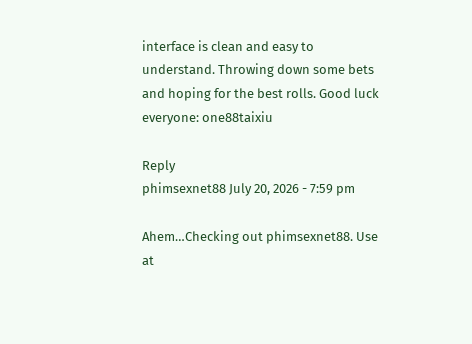interface is clean and easy to understand. Throwing down some bets and hoping for the best rolls. Good luck everyone: one88taixiu

Reply
phimsexnet88 July 20, 2026 - 7:59 pm

Ahem…Checking out phimsexnet88. Use at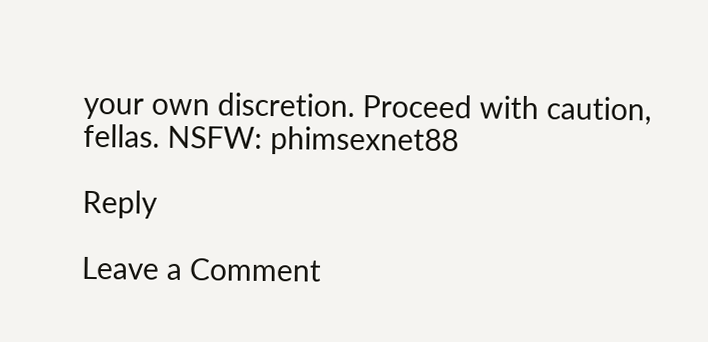your own discretion. Proceed with caution, fellas. NSFW: phimsexnet88

Reply

Leave a Comment